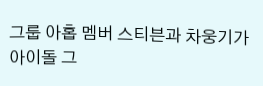그룹 아홉 멤버 스티븐과 차웅기가 아이돌 그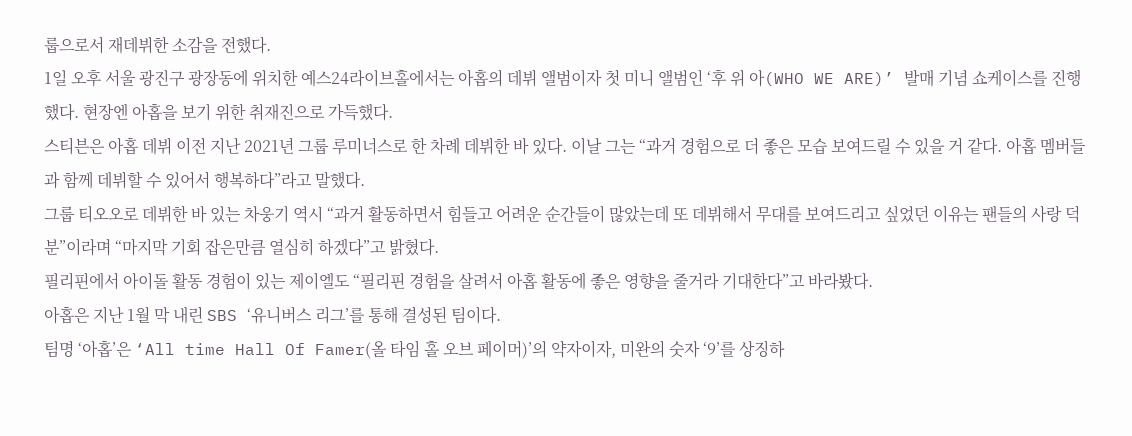룹으로서 재데뷔한 소감을 전했다.
1일 오후 서울 광진구 광장동에 위치한 예스24라이브홀에서는 아홉의 데뷔 앨범이자 첫 미니 앨범인 ‘후 위 아(WHO WE ARE)’ 발매 기념 쇼케이스를 진행했다. 현장엔 아홉을 보기 위한 취재진으로 가득했다.
스티븐은 아홉 데뷔 이전 지난 2021년 그룹 루미너스로 한 차례 데뷔한 바 있다. 이날 그는 “과거 경험으로 더 좋은 모습 보여드릴 수 있을 거 같다. 아홉 멤버들과 함께 데뷔할 수 있어서 행복하다”라고 말했다.
그룹 티오오로 데뷔한 바 있는 차웅기 역시 “과거 활동하면서 힘들고 어려운 순간들이 많았는데 또 데뷔해서 무대를 보여드리고 싶었던 이유는 팬들의 사랑 덕분”이라며 “마지막 기회 잡은만큼 열심히 하겠다”고 밝혔다.
필리핀에서 아이돌 활동 경험이 있는 제이엘도 “필리핀 경험을 살려서 아홉 활동에 좋은 영향을 줄거라 기대한다”고 바라봤다.
아홉은 지난 1월 막 내린 SBS ‘유니버스 리그’를 통해 결성된 팀이다.
팀명 ‘아홉’은 ‘All time Hall Of Famer(올 타임 홀 오브 페이머)’의 약자이자, 미완의 숫자 ‘9’를 상징하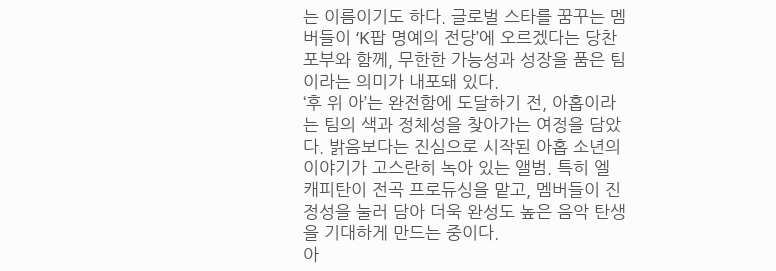는 이름이기도 하다. 글로벌 스타를 꿈꾸는 멤버들이 ‘K팝 명예의 전당’에 오르겠다는 당찬 포부와 함께, 무한한 가능성과 성장을 품은 팀이라는 의미가 내포돼 있다.
‘후 위 아’는 완전함에 도달하기 전, 아홉이라는 팀의 색과 정체성을 찾아가는 여정을 담았다. 밝음보다는 진심으로 시작된 아홉 소년의 이야기가 고스란히 녹아 있는 앨범. 특히 엘 캐피탄이 전곡 프로듀싱을 맡고, 멤버들이 진정성을 눌러 담아 더욱 완성도 높은 음악 탄생을 기대하게 만드는 중이다.
아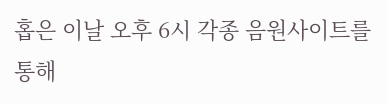홉은 이날 오후 6시 각종 음원사이트를 통해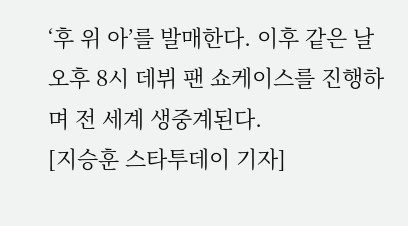‘후 위 아’를 발매한다. 이후 같은 날 오후 8시 데뷔 팬 쇼케이스를 진행하며 전 세계 생중계된다.
[지승훈 스타투데이 기자]